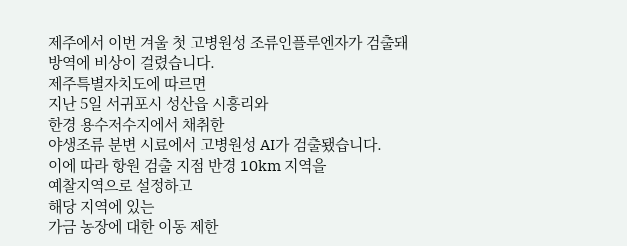제주에서 이번 겨울 첫 고병원성 조류인플루엔자가 검출돼
방역에 비상이 걸렸습니다.
제주특별자치도에 따르면
지난 5일 서귀포시 성산읍 시흥리와
한경 용수저수지에서 채취한
야생조류 분변 시료에서 고병원성 AI가 검출됐습니다.
이에 따라 항원 검출 지점 반경 10km 지역을
예찰지역으로 설정하고
해당 지역에 있는
가금 농장에 대한 이동 제한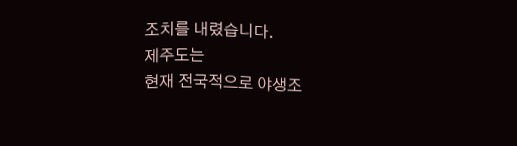조치를 내렸습니다.
제주도는
현재 전국적으로 야생조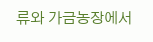류와 가금농장에서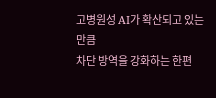고병원성 AI가 확산되고 있는 만큼
차단 방역을 강화하는 한편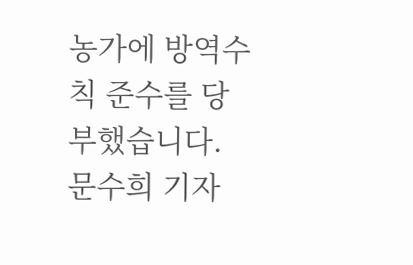농가에 방역수칙 준수를 당부했습니다.
문수희 기자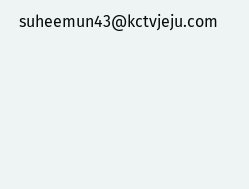suheemun43@kctvjeju.com